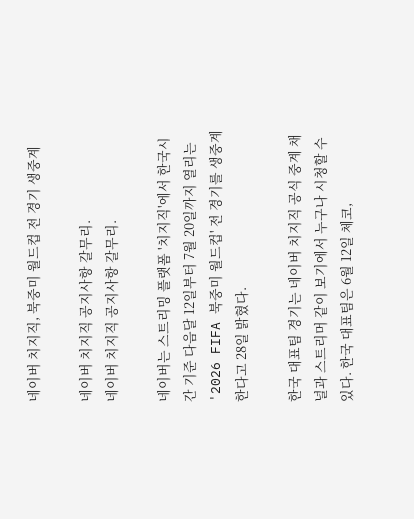네이버 치지직, 북중미 월드컵 전 경기 생중계

네이버 치지직 공지사항 갈무리.
네이버 치지직 공지사항 갈무리.

네이버는 스트리밍 플랫폼 '치지직'에서 한국시간 기준 다음달 12일부터 7월 20일까지 열리는 '2026 FIFA 북중미 월드컵' 전 경기를 생중계한다고 28일 밝혔다.

한국 대표팀 경기는 네이버 치지직 공식 중계 채널과 스트리머 같이 보기에서 누구나 시청할 수 있다. 한국 대표팀은 6월 12일 체코,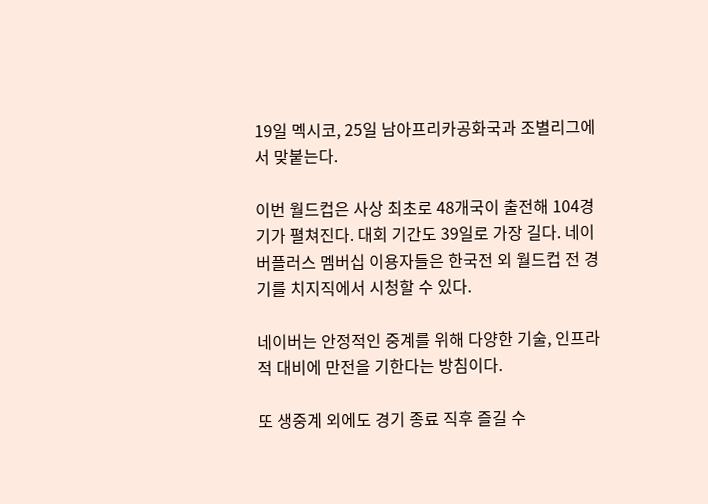19일 멕시코, 25일 남아프리카공화국과 조별리그에서 맞붙는다.

이번 월드컵은 사상 최초로 48개국이 출전해 104경기가 펼쳐진다. 대회 기간도 39일로 가장 길다. 네이버플러스 멤버십 이용자들은 한국전 외 월드컵 전 경기를 치지직에서 시청할 수 있다.

네이버는 안정적인 중계를 위해 다양한 기술, 인프라적 대비에 만전을 기한다는 방침이다.

또 생중계 외에도 경기 종료 직후 즐길 수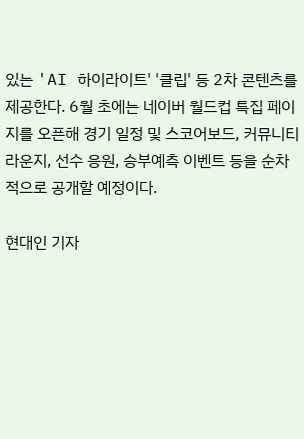있는 'AI 하이라이트' '클립' 등 2차 콘텐츠를 제공한다. 6월 초에는 네이버 월드컵 특집 페이지를 오픈해 경기 일정 및 스코어보드, 커뮤니티 라운지, 선수 응원, 승부예측 이벤트 등을 순차적으로 공개할 예정이다.

현대인 기자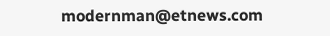modernman@etnews.com